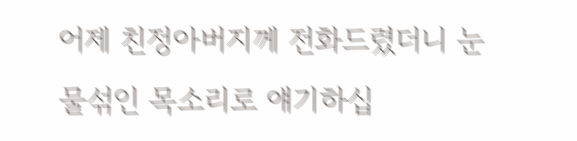어제 친정아버지께 전화드렸더니 눈물섞인 목소리로 얘기하십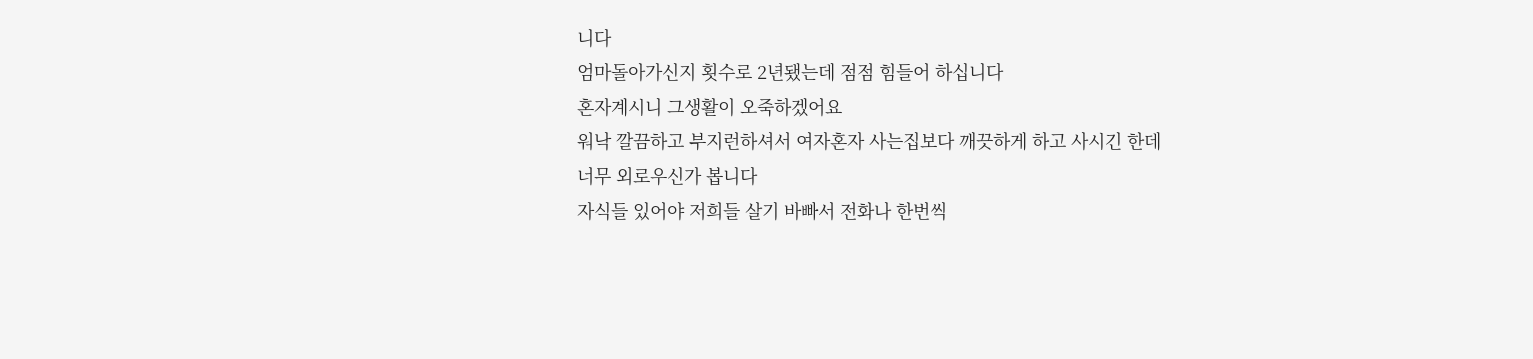니다
엄마돌아가신지 횟수로 2년됐는데 점점 힘들어 하십니다
혼자계시니 그생활이 오죽하겠어요
워낙 깔끔하고 부지런하셔서 여자혼자 사는집보다 깨끗하게 하고 사시긴 한데
너무 외로우신가 봅니다
자식들 있어야 저희들 살기 바빠서 전화나 한번씩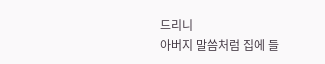드리니
아버지 말씀처럼 집에 들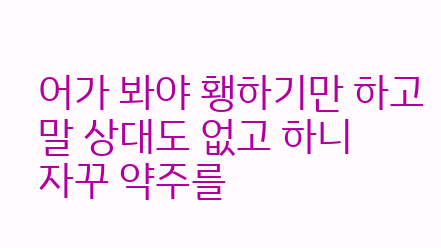어가 봐야 횅하기만 하고 말 상대도 없고 하니
자꾸 약주를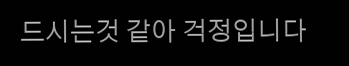드시는것 같아 걱정입니다